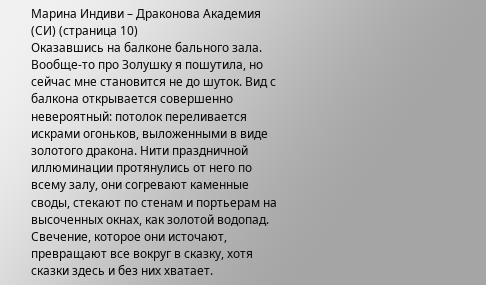Марина Индиви – Драконова Академия (СИ) (страница 10)
Оказавшись на балконе бального зала.
Вообще-то про Золушку я пошутила, но сейчас мне становится не до шуток. Вид с балкона открывается совершенно невероятный: потолок переливается искрами огоньков, выложенными в виде золотого дракона. Нити праздничной иллюминации протянулись от него по всему залу, они согревают каменные своды, стекают по стенам и портьерам на высоченных окнах, как золотой водопад. Свечение, которое они источают, превращают все вокруг в сказку, хотя сказки здесь и без них хватает.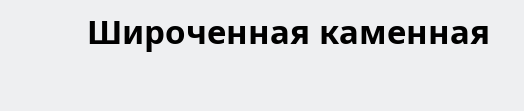Широченная каменная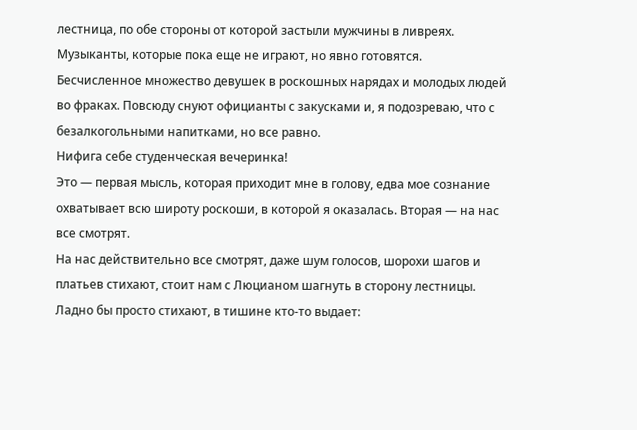лестница, по обе стороны от которой застыли мужчины в ливреях. Музыканты, которые пока еще не играют, но явно готовятся. Бесчисленное множество девушек в роскошных нарядах и молодых людей во фраках. Повсюду снуют официанты с закусками и, я подозреваю, что с безалкогольными напитками, но все равно.
Нифига себе студенческая вечеринка!
Это — первая мысль, которая приходит мне в голову, едва мое сознание охватывает всю широту роскоши, в которой я оказалась. Вторая — на нас все смотрят.
На нас действительно все смотрят, даже шум голосов, шорохи шагов и платьев стихают, стоит нам с Люцианом шагнуть в сторону лестницы. Ладно бы просто стихают, в тишине кто-то выдает: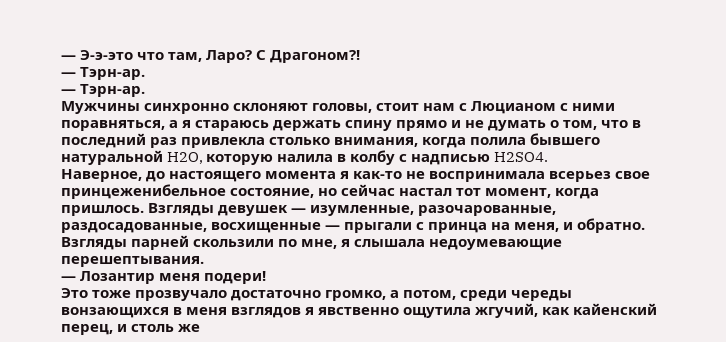— Э-э-это что там, Ларо? С Драгоном?!
— Тэрн-ар.
— Тэрн-ар.
Мужчины синхронно склоняют головы, стоит нам с Люцианом с ними поравняться, а я стараюсь держать спину прямо и не думать о том, что в последний раз привлекла столько внимания, когда полила бывшего натуральной H2O, которую налила в колбу с надписью H2SO4.
Наверное, до настоящего момента я как-то не воспринимала всерьез свое принцеженибельное состояние, но сейчас настал тот момент, когда пришлось. Взгляды девушек — изумленные, разочарованные, раздосадованные, восхищенные — прыгали с принца на меня, и обратно. Взгляды парней скользили по мне, я слышала недоумевающие перешептывания.
— Лозантир меня подери!
Это тоже прозвучало достаточно громко, а потом, среди череды вонзающихся в меня взглядов я явственно ощутила жгучий, как кайенский перец, и столь же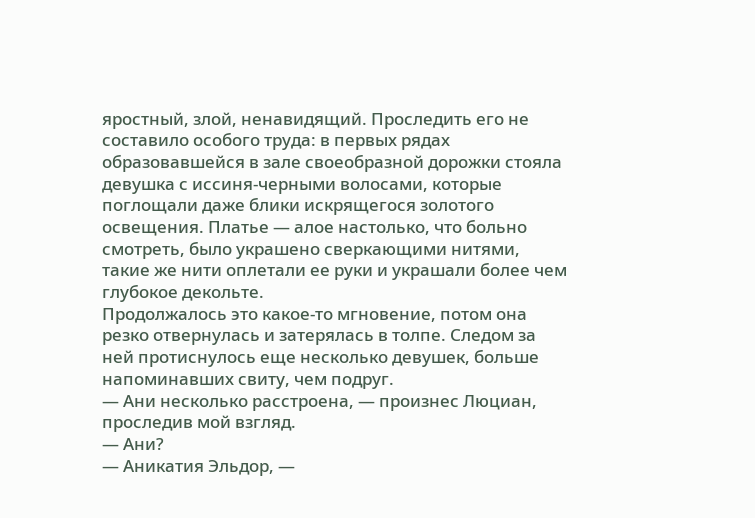яростный, злой, ненавидящий. Проследить его не составило особого труда: в первых рядах образовавшейся в зале своеобразной дорожки стояла девушка с иссиня-черными волосами, которые поглощали даже блики искрящегося золотого освещения. Платье — алое настолько, что больно смотреть, было украшено сверкающими нитями, такие же нити оплетали ее руки и украшали более чем глубокое декольте.
Продолжалось это какое-то мгновение, потом она резко отвернулась и затерялась в толпе. Следом за ней протиснулось еще несколько девушек, больше напоминавших свиту, чем подруг.
— Ани несколько расстроена, — произнес Люциан, проследив мой взгляд.
— Ани?
— Аникатия Эльдор, —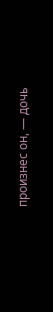произнес он, — дочь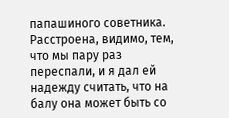папашиного советника. Расстроена, видимо, тем, что мы пару раз переспали, и я дал ей надежду считать, что на балу она может быть со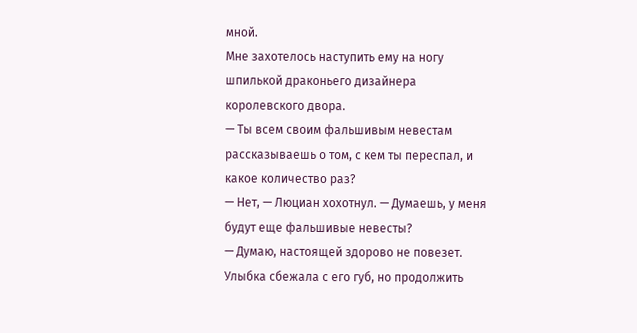мной.
Мне захотелось наступить ему на ногу шпилькой драконьего дизайнера королевского двора.
— Ты всем своим фальшивым невестам рассказываешь о том, с кем ты переспал, и какое количество раз?
— Нет, — Люциан хохотнул. — Думаешь, у меня будут еще фальшивые невесты?
— Думаю, настоящей здорово не повезет.
Улыбка сбежала с его губ, но продолжить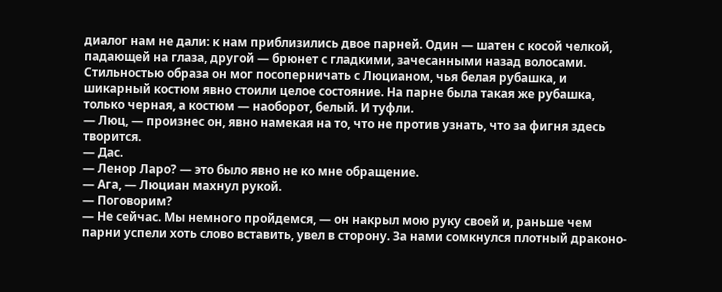диалог нам не дали: к нам приблизились двое парней. Один — шатен с косой челкой, падающей на глаза, другой — брюнет с гладкими, зачесанными назад волосами. Стильностью образа он мог посоперничать с Люцианом, чья белая рубашка, и шикарный костюм явно стоили целое состояние. На парне была такая же рубашка, только черная, а костюм — наоборот, белый. И туфли.
— Люц, — произнес он, явно намекая на то, что не против узнать, что за фигня здесь творится.
— Дас.
— Ленор Ларо? — это было явно не ко мне обращение.
— Ага, — Люциан махнул рукой.
— Поговорим?
— Не сейчас. Мы немного пройдемся, — он накрыл мою руку своей и, раньше чем парни успели хоть слово вставить, увел в сторону. За нами сомкнулся плотный драконо-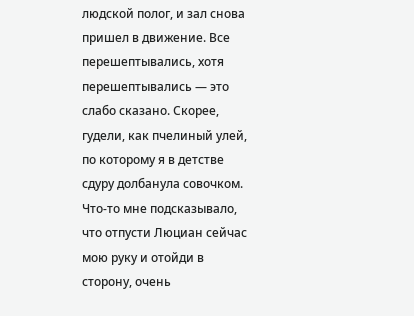людской полог, и зал снова пришел в движение. Все перешептывались, хотя перешептывались — это слабо сказано. Скорее, гудели, как пчелиный улей, по которому я в детстве сдуру долбанула совочком. Что-то мне подсказывало, что отпусти Люциан сейчас мою руку и отойди в сторону, очень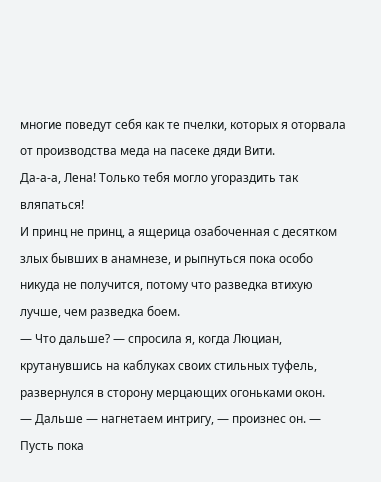многие поведут себя как те пчелки, которых я оторвала от производства меда на пасеке дяди Вити.
Да-а-а, Лена! Только тебя могло угораздить так вляпаться!
И принц не принц, а ящерица озабоченная с десятком злых бывших в анамнезе, и рыпнуться пока особо никуда не получится, потому что разведка втихую лучше, чем разведка боем.
— Что дальше? — спросила я, когда Люциан, крутанувшись на каблуках своих стильных туфель, развернулся в сторону мерцающих огоньками окон.
— Дальше — нагнетаем интригу, — произнес он. — Пусть пока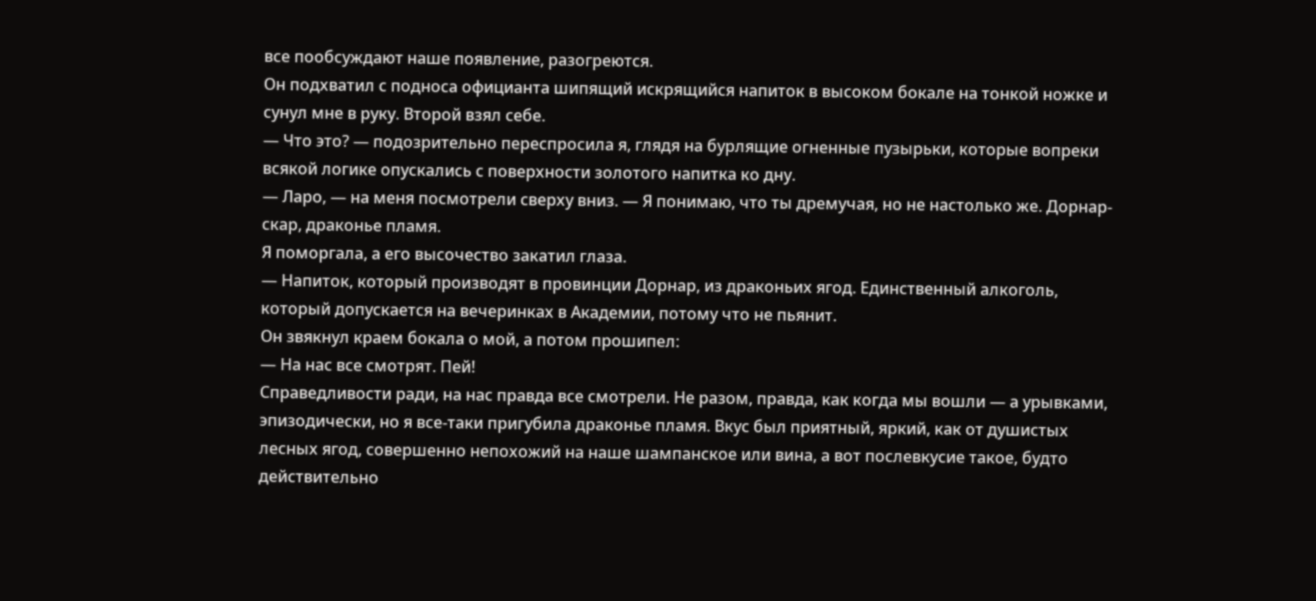все пообсуждают наше появление, разогреются.
Он подхватил с подноса официанта шипящий искрящийся напиток в высоком бокале на тонкой ножке и сунул мне в руку. Второй взял себе.
— Что это? — подозрительно переспросила я, глядя на бурлящие огненные пузырьки, которые вопреки всякой логике опускались с поверхности золотого напитка ко дну.
— Ларо, — на меня посмотрели сверху вниз. — Я понимаю, что ты дремучая, но не настолько же. Дорнар-скар, драконье пламя.
Я поморгала, а его высочество закатил глаза.
— Напиток, который производят в провинции Дорнар, из драконьих ягод. Единственный алкоголь, который допускается на вечеринках в Академии, потому что не пьянит.
Он звякнул краем бокала о мой, а потом прошипел:
— На нас все смотрят. Пей!
Справедливости ради, на нас правда все смотрели. Не разом, правда, как когда мы вошли — а урывками, эпизодически, но я все-таки пригубила драконье пламя. Вкус был приятный, яркий, как от душистых лесных ягод, совершенно непохожий на наше шампанское или вина, а вот послевкусие такое, будто действительно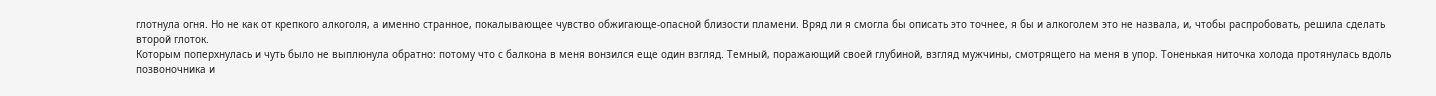глотнула огня. Но не как от крепкого алкоголя, а именно странное, покалывающее чувство обжигающе-опасной близости пламени. Вряд ли я смогла бы описать это точнее, я бы и алкоголем это не назвала, и, чтобы распробовать, решила сделать второй глоток.
Которым поперхнулась и чуть было не выплюнула обратно: потому что с балкона в меня вонзился еще один взгляд. Темный, поражающий своей глубиной, взгляд мужчины, смотрящего на меня в упор. Тоненькая ниточка холода протянулась вдоль позвоночника и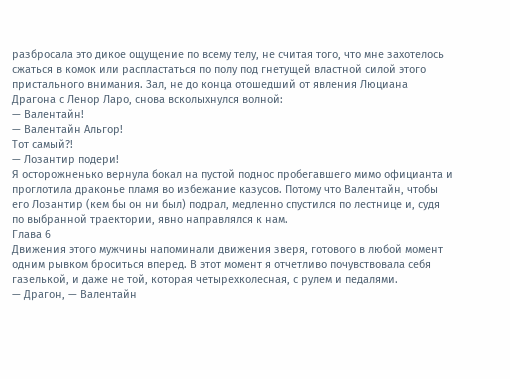разбросала это дикое ощущение по всему телу, не считая того, что мне захотелось сжаться в комок или распластаться по полу под гнетущей властной силой этого пристального внимания. Зал, не до конца отошедший от явления Люциана Драгона с Ленор Ларо, снова всколыхнулся волной:
— Валентайн!
— Валентайн Альгор!
Тот самый?!
— Лозантир подери!
Я осторожненько вернула бокал на пустой поднос пробегавшего мимо официанта и проглотила драконье пламя во избежание казусов. Потому что Валентайн, чтобы его Лозантир (кем бы он ни был) подрал, медленно спустился по лестнице и, судя по выбранной траектории, явно направлялся к нам.
Глава 6
Движения этого мужчины напоминали движения зверя, готового в любой момент одним рывком броситься вперед. В этот момент я отчетливо почувствовала себя газелькой, и даже не той, которая четырехколесная, с рулем и педалями.
— Драгон, — Валентайн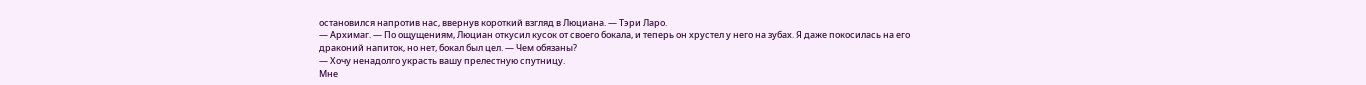остановился напротив нас, ввернув короткий взгляд в Люциана. — Тэри Ларо.
— Архимаг. — По ощущениям, Люциан откусил кусок от своего бокала, и теперь он хрустел у него на зубах. Я даже покосилась на его драконий напиток, но нет, бокал был цел. — Чем обязаны?
— Хочу ненадолго украсть вашу прелестную спутницу.
Мне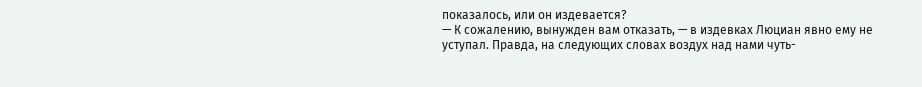показалось, или он издевается?
— К сожалению, вынужден вам отказать, — в издевках Люциан явно ему не уступал. Правда, на следующих словах воздух над нами чуть-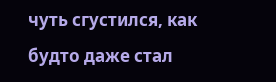чуть сгустился, как будто даже стал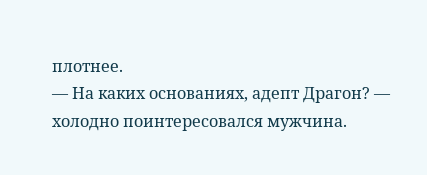плотнее.
— На каких основаниях, адепт Драгон? — холодно поинтересовался мужчина.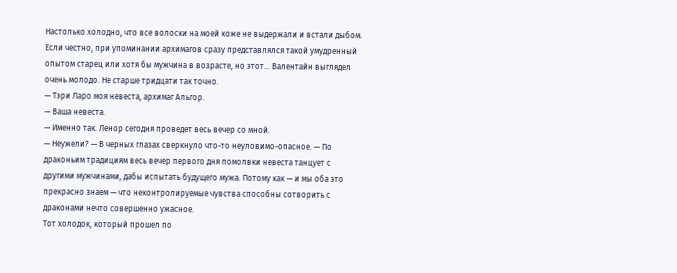Настолько холодно, что все волоски на моей коже не выдержали и встали дыбом.
Если честно, при упоминании архимагов сразу представлялся такой умудренный опытом старец или хотя бы мужчина в возрасте, но этот… Валентайн выглядел очень молодо. Не старше тридцати так точно.
— Тэри Ларо моя невеста, архимаг Альгор.
— Ваша невеста.
— Именно так. Ленор сегодня проведет весь вечер со мной.
— Неужели? — В черных глазах сверкнуло что-то неуловимо-опасное. — По драконьим традициям весь вечер первого дня помолвки невеста танцует с другими мужчинами, дабы испытать будущего мужа. Потому как — и мы оба это прекрасно знаем — что неконтролируемые чувства способны сотворить с драконами нечто совершенно ужасное.
Тот холодок, который прошел по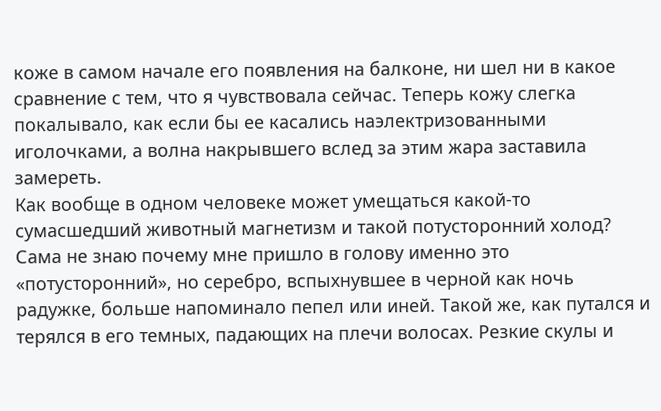коже в самом начале его появления на балконе, ни шел ни в какое сравнение с тем, что я чувствовала сейчас. Теперь кожу слегка покалывало, как если бы ее касались наэлектризованными иголочками, а волна накрывшего вслед за этим жара заставила замереть.
Как вообще в одном человеке может умещаться какой-то сумасшедший животный магнетизм и такой потусторонний холод? Сама не знаю почему мне пришло в голову именно это «потусторонний», но серебро, вспыхнувшее в черной как ночь радужке, больше напоминало пепел или иней. Такой же, как путался и терялся в его темных, падающих на плечи волосах. Резкие скулы и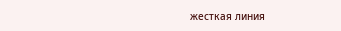жесткая линия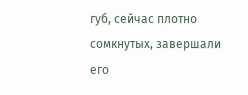губ, сейчас плотно сомкнутых, завершали его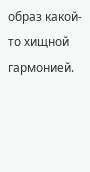образ какой-то хищной гармонией.